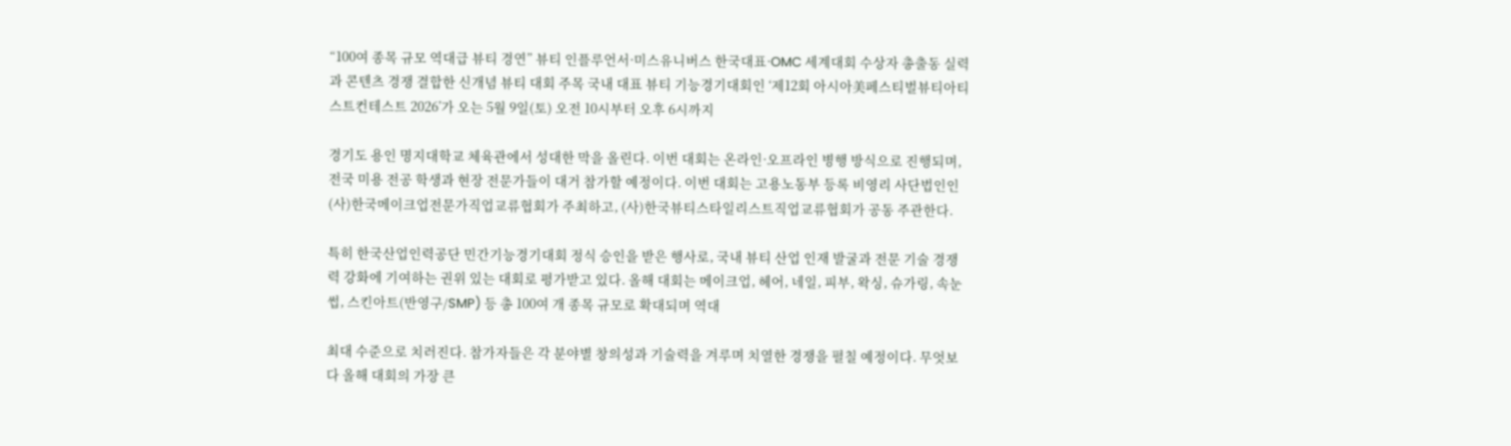“100여 종목 규모 역대급 뷰티 경연” 뷰티 인플루언서·미스유니버스 한국대표·OMC 세계대회 수상자 총출동 실력과 콘텐츠 경쟁 결합한 신개념 뷰티 대회 주목 국내 대표 뷰티 기능경기대회인 ‘제12회 아시아美페스티벌뷰티아티스트컨테스트 2026’가 오는 5월 9일(토) 오전 10시부터 오후 6시까지

경기도 용인 명지대학교 체육관에서 성대한 막을 올린다. 이번 대회는 온라인·오프라인 병행 방식으로 진행되며, 전국 미용 전공 학생과 현장 전문가들이 대거 참가할 예정이다. 이번 대회는 고용노동부 등록 비영리 사단법인인 (사)한국메이크업전문가직업교류협회가 주최하고, (사)한국뷰티스타일리스트직업교류협회가 공동 주관한다.

특히 한국산업인력공단 민간기능경기대회 정식 승인을 받은 행사로, 국내 뷰티 산업 인재 발굴과 전문 기술 경쟁력 강화에 기여하는 권위 있는 대회로 평가받고 있다. 올해 대회는 메이크업, 헤어, 네일, 피부, 왁싱, 슈가링, 속눈썹, 스킨아트(반영구/SMP) 등 총 100여 개 종목 규모로 확대되며 역대

최대 수준으로 치러진다. 참가자들은 각 분야별 창의성과 기술력을 겨루며 치열한 경쟁을 펼칠 예정이다. 무엇보다 올해 대회의 가장 큰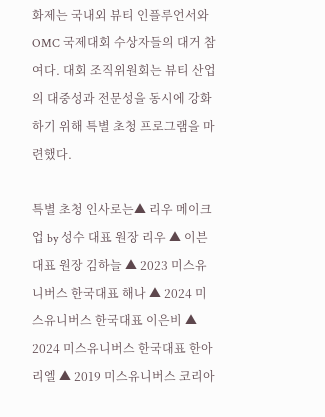화제는 국내외 뷰티 인플루언서와 OMC 국제대회 수상자들의 대거 참여다. 대회 조직위원회는 뷰티 산업의 대중성과 전문성을 동시에 강화하기 위해 특별 초청 프로그램을 마련했다.

특별 초청 인사로는▲ 리우 메이크업 by 성수 대표 원장 리우 ▲ 이븐 대표 원장 김하늘 ▲ 2023 미스유니버스 한국대표 해나 ▲ 2024 미스유니버스 한국대표 이은비 ▲ 2024 미스유니버스 한국대표 한아리엘 ▲ 2019 미스유니버스 코리아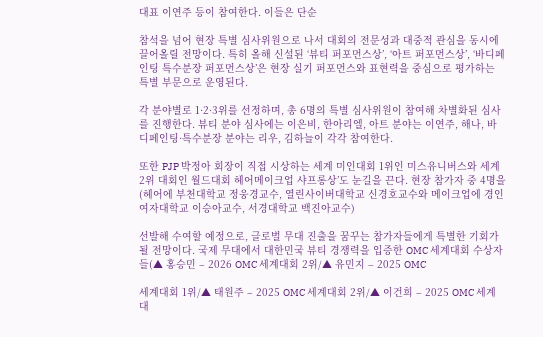대표 이연주 등이 참여한다. 이들은 단순

참석을 넘어 현장 특별 심사위원으로 나서 대회의 전문성과 대중적 관심을 동시에 끌어올릴 전망이다. 특히 올해 신설된 ‘뷰티 퍼포먼스상’, ‘아트 퍼포먼스상’, ‘바디페인팅 특수분장 퍼포먼스상’은 현장 실기 퍼포먼스와 표현력을 중심으로 평가하는 특별 부문으로 운영된다.

각 분야별로 1·2·3위를 선정하며, 총 6명의 특별 심사위원이 참여해 차별화된 심사를 진행한다. 뷰티 분야 심사에는 이은비, 한아리엘, 아트 분야는 이연주, 해나, 바디페인팅·특수분장 분야는 리우, 김하늘이 각각 참여한다.

또한 PJP 박정아 회장이 직접 시상하는 세계 미인대회 1위인 미스유니버스와 세계 2위 대회인 월드대회 헤어메이크업 샤프롱상’도 눈길을 끈다. 현장 참가자 중 4명을(헤어에 부천대학교 정웅경교수, 열린사이버대학교 신경호교수와 메이크업에 경인여자대학교 이승아교수, 서경대학교 백진아교수)

선발해 수여할 예정으로, 글로벌 무대 진출을 꿈꾸는 참가자들에게 특별한 기회가 될 전망이다. 국제 무대에서 대한민국 뷰티 경쟁력을 입증한 OMC 세계대회 수상자들(▲ 홍승민 – 2026 OMC 세계대회 2위/▲ 유민지 – 2025 OMC

세계대회 1위/▲ 태원주 – 2025 OMC 세계대회 2위/▲ 이건희 – 2025 OMC 세계대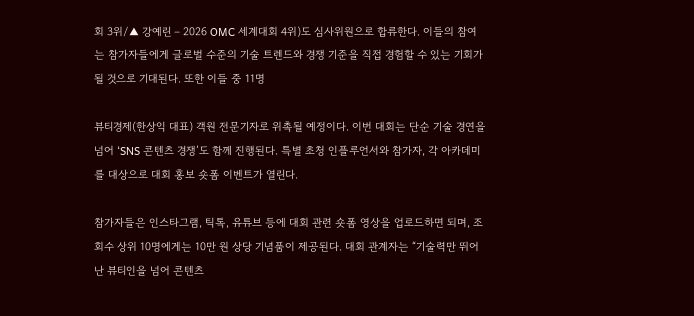회 3위/▲ 강예린 – 2026 OMC 세계대회 4위)도 심사위원으로 합류한다. 이들의 참여는 참가자들에게 글로벌 수준의 기술 트렌드와 경쟁 기준을 직접 경험할 수 있는 기회가 될 것으로 기대된다. 또한 이들 중 11명

뷰티경제(한상익 대표) 객원 전문기자로 위촉될 예정이다. 이번 대회는 단순 기술 경연을 넘어 ‘SNS 콘텐츠 경쟁’도 함께 진행된다. 특별 초청 인플루언서와 참가자, 각 아카데미를 대상으로 대회 홍보 숏폼 이벤트가 열린다.

참가자들은 인스타그램, 틱톡, 유튜브 등에 대회 관련 숏폼 영상을 업로드하면 되며, 조회수 상위 10명에게는 10만 원 상당 기념품이 제공된다. 대회 관계자는 “기술력만 뛰어난 뷰티인을 넘어 콘텐츠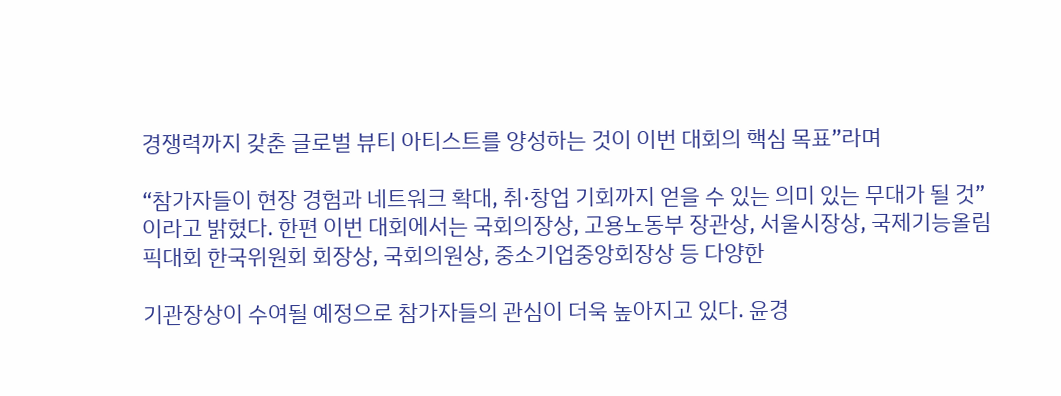경쟁력까지 갖춘 글로벌 뷰티 아티스트를 양성하는 것이 이번 대회의 핵심 목표”라며

“참가자들이 현장 경험과 네트워크 확대, 취·창업 기회까지 얻을 수 있는 의미 있는 무대가 될 것”이라고 밝혔다. 한편 이번 대회에서는 국회의장상, 고용노동부 장관상, 서울시장상, 국제기능올림픽대회 한국위원회 회장상, 국회의원상, 중소기업중앙회장상 등 다양한

기관장상이 수여될 예정으로 참가자들의 관심이 더욱 높아지고 있다. 윤경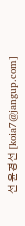선 윤경선 [koia7@jangup.com]